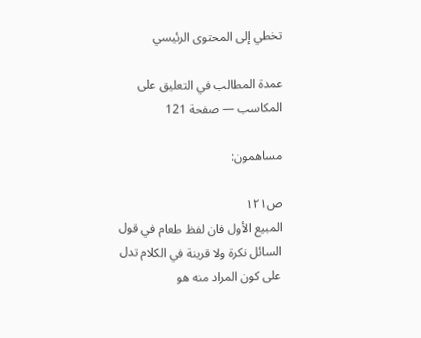تخطي إلى المحتوى الرئيسي

عمدة المطالب في التعليق على المكاسب — صفحة 121

مساهمون:

ص١٢١
المبيع الأول فان لفظ طعام في قول السائل نكرة ولا قرينة في الكلام تدل على كون المراد منه هو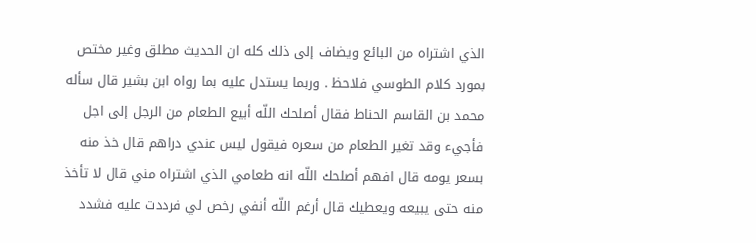الذي اشتراه من البائع ويضاف إلى ذلك كله ان الحديث مطلق وغير مختص بمورد كلام الطوسي فلاحظ . وربما يستدل عليه بما رواه ابن بشير قال سأله محمد بن القاسم الحناط فقال أصلحك اللّه أبيع الطعام من الرجل إلى اجل فأجيء وقد تغير الطعام من سعره فيقول ليس عندي دراهم قال خذ منه بسعر يومه قال افهم أصلحك اللّه انه طعامي الذي اشتراه مني قال لا تأخذ منه حتى يبيعه ويعطيك قال أرغم اللّه أنفي رخص لي فرددت عليه فشدد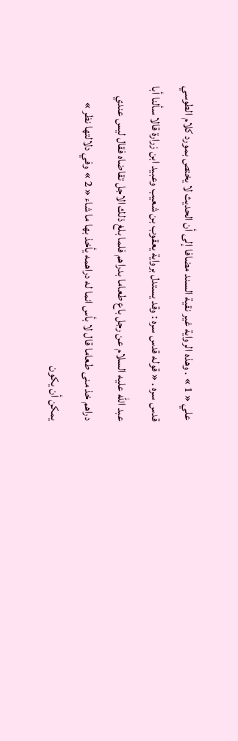علي « 1 » . وهذه الرواية غير نقية السند مضافا إلى أن الحديث لا يختص بمورد كلام الطوسي قدس سره . « قوله قدس سره : وقد يستدل برواية يعقوب بن شعيب وعبيد ابن زرارة قالا سألنا أبا عبد اللّه عليه السلام عن رجل باع طعاما بدراهم فلما بلغ ذلك الاجل تقاضاه فقال ليس عندي دراهم خذ منى طعاما قال لا بأس انما له دراهمه يأخذ بها ما شاء « 2 » وفي دلالتها نظر » يمكن أن يكون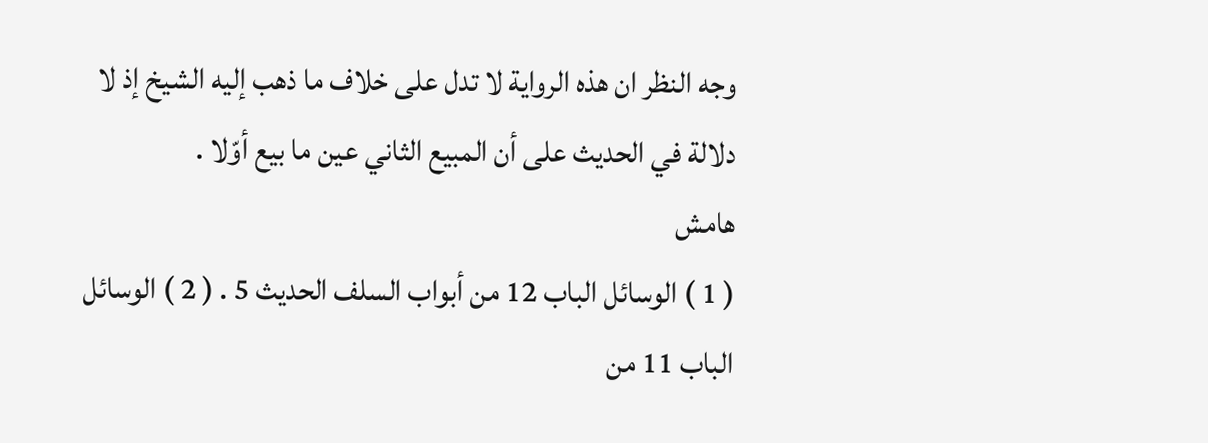وجه النظر ان هذه الرواية لا تدل على خلاف ما ذهب إليه الشيخ إذ لا دلالة في الحديث على أن المبيع الثاني عين ما بيع أوّلا .
هامش
( 1 ) الوسائل الباب 12 من أبواب السلف الحديث 5 . ( 2 ) الوسائل الباب 11 من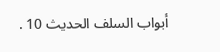أبواب السلف الحديث 10 .